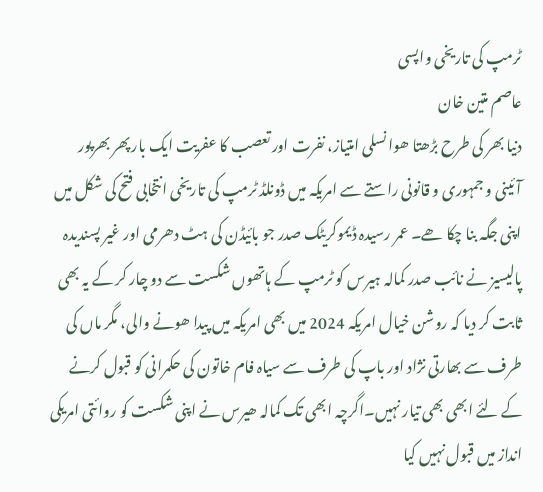ٹرمپ کی تاریخی واپسی
عاصم متین خان
دنیا بھر کی طرح بڑھتا ھوا نسلی امتیاز، نفرت اور تعصب کا عفریت ایک بار پھر بھرپور آئینی و جمہوری و قانونی راستے سے امریکہ میں ڈونلڈ ٹرمپ کی تاریخی انتخابی فتح کی شکل میں اپنی جگہ بنا چکا ھے۔ عمر رسیدہ ڈیموکریٹک صدر جو بائیڈن کی ہٹ دھرمی اور غیر پسندیدہ پالیسیز نے نائب صدر کمالہ ہیرس کو ٹرمپ کے ہاتھوں شکست سے دو چار کر کے یہ بھی ثابت کر دیا کہ روشن خیال امریکہ 2024 میں بھی امریکہ میں پیدا ھونے والی، مگر ماں کی طرف سے بھارتی نژاد اور باپ کی طرف سے سیاہ فام خاتون کی حکمرانی کو قبول کرنے کے لئے ابھی بھی تیار نہیں۔اگرچہ ابھی تک کمالہ ھیرس نے اپنی شکست کو روائتی امریکی انداز میں قبول نہیں کیا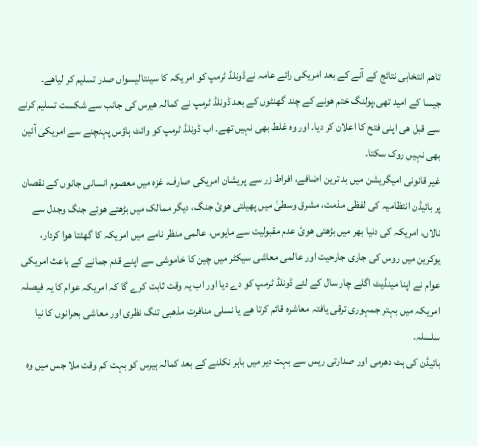تاھم انتخابی نتائج کے آنے کے بعد امریکی رائے عامہ نےڈونلڈ ٹرمپ کو امریکہ کا سینتالیسواں صدر تسلیم کر لیاھے۔
جیسا کے امید تھی،پولنگ ختم ھونے کے چند گھنٹوں کے بعد ڈونلڈ ٹرمپ نے کمالہ ھیرس کی جانب سے شکست تسلیم کرنے سے قبل ھی اپنی فتح کا اعلان کر دیا۔ اور وہ غلط بھی نہیں تھے۔ اب ڈونلڈ ٹرمپ کو وائٹ ہاؤس پہنچنے سے امریکی آئین بھی نہیں روک سکتا۔
غیر قانونی امیگریشن میں بد ترین اضافے، افراط زر سے پریشان امریکی صارف، غزہ میں معصوم انسانی جانوں کے نقصان پر بائیڈن انتظامیہ کی لفظی مذمت، مشرق وسطیٰ میں پھیلتی ھوئ جنگ، دیگر ممالک میں بڑھتے ھوئے جنگ وجدل سے نالاں، امریکہ کی دنیا بھر میں بڑھتی ھوئ عدم مقبولیت سے مایوس، عالمی منظر نامے میں امریکہ کا گھٹتا ھوا کردار، یوکرین میں روس کی جاری جارحیت اور عالمی معاشی سیکٹر میں چین کا خاموشی سے اپنے قدم جمانے کے باعث امریکی عوام نے اپنا مینڈیٹ اگلے چار سال کے لئے ڈونلڈ ٹرمپ کو دے دیا اور اب یہ وقت ثابت کرے گا کہ امریکہ عوام کا یہ فیصلہ امریکہ میں بہتر جمہوری ترقی یافتہ معاشرہ قائم کرتا ھے یا نسلی منافرت مذھبی تنگ نظری اور معاشی بحرانوں کا نیا سلسلہ۔
بائیڈن کی ہٹ دھرمی اور صدارتی ریس سے بہت دیر میں باہر نکلنے کے بعد کمالہ ہیرس کو بہت کم وقت ملا جس میں وہ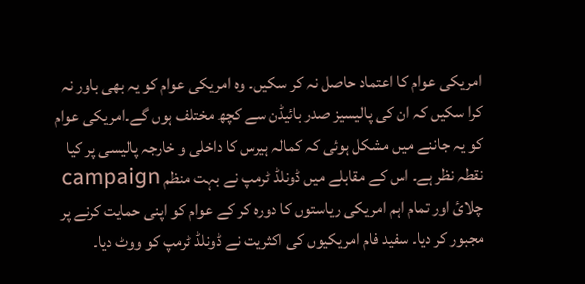امریکی عوام کا اعتماد حاصل نہ کر سکیں۔ وہ امریکی عوام کو یہ بھی باور نہ کرا سکیں کہ ان کی پالیسیز صدر بائیڈن سے کچھ مختلف ہوں گے۔امریکی عوام کو یہ جاننے میں مشکل ہوئی کہ کمالہ ہیرس کا داخلی و خارجہ پالیسی پر کیا نقطہ نظر ہے۔ اس کے مقابلے میں ڈونلڈ ٹرمپ نے بہت منظم campaign چلائ اور تمام اہم امریکی ریاستوں کا دورہ کر کے عوام کو اپنی حمایت کرنے پر مجبور کر دیا۔ سفید فام امریکیوں کی اکثریت نے ڈونلڈ ٹرمپ کو ووٹ دیا۔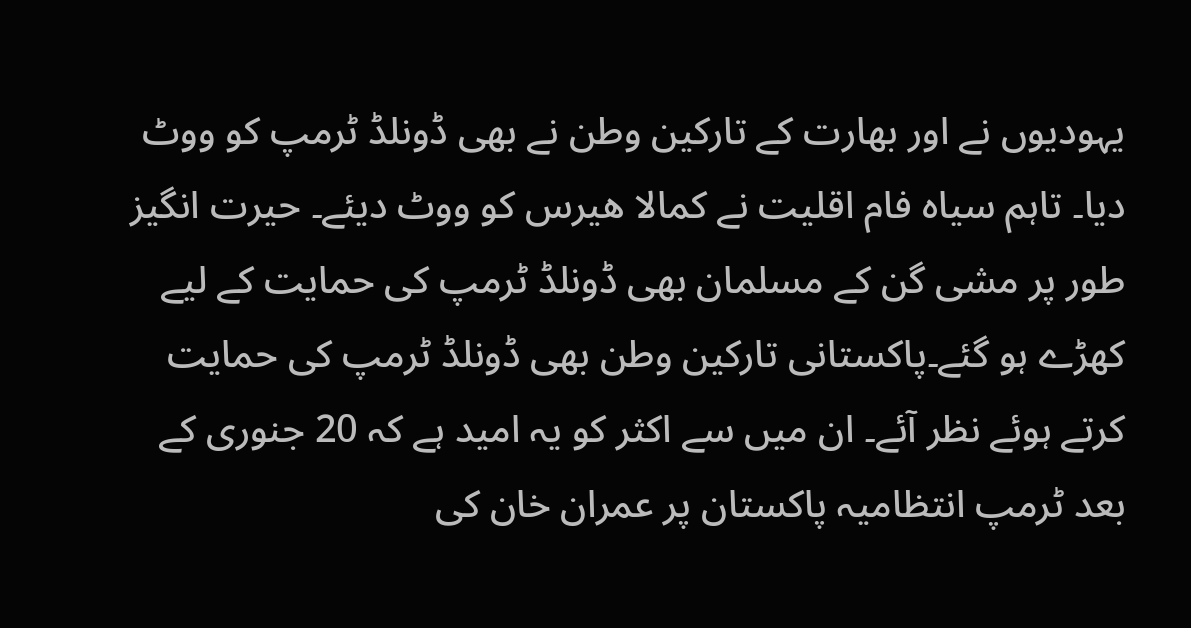یہودیوں نے اور بھارت کے تارکین وطن نے بھی ڈونلڈ ٹرمپ کو ووٹ دیا۔ تاہم سیاہ فام اقلیت نے کمالا ھیرس کو ووٹ دیئے۔ حیرت انگیز طور پر مشی گن کے مسلمان بھی ڈونلڈ ٹرمپ کی حمایت کے لیے کھڑے ہو گئے۔پاکستانی تارکین وطن بھی ڈونلڈ ٹرمپ کی حمایت کرتے ہوئے نظر آئے۔ ان میں سے اکثر کو یہ امید ہے کہ 20 جنوری کے بعد ٹرمپ انتظامیہ پاکستان پر عمران خان کی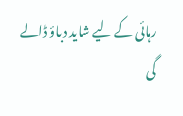رہائی کے لیے شاید دباؤ ڈالے گی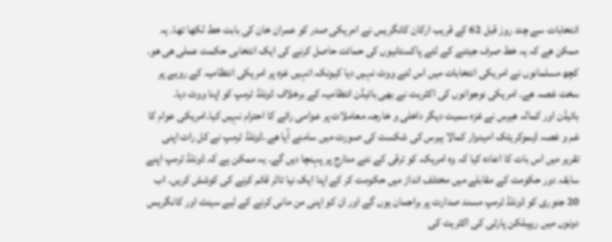انتخابات سے چند روز قبل 62 کے قریب ارکان کانگریس نے امریکی صدر کو عمران خان کی بابت خط لکھا تھا۔ یہ ممکن ھے کہ یہ خط صرف جیتنے کے لئے پاکستانیوں کی حمائت حاصل کرنے کی ایک انتخابی حکمت عملی ھی ھو۔ کچھ مسلمانوں نے امریکی انتخابات میں اس لئے ووٹ نہیں دیا کیونکہ انہیں غزہ پر امریکی انتظامیہ کے رویے پر سخت غصہ ھے۔ امریکی نوجوانوں کی اکثریت نے بھی بائیڈن انتظامیہ کے برخلاف ڈونلڈ ٹرمپ کو اپنا ووٹ دیا۔
بائیڈن اور کمالہ ھیرس نے غزہ سمیت دیگر داخلی و خارجہ معاملات پر عوامی رائے کا احترام نہیں کیا۔امریکی عوام کا غم و غصہ ڈیموکریٹک امیدوار کمالا ہیرس کی شکست کی صورت میں سامنے آیا ھے۔ڈونلڈ ٹرمپ نے کل رات اپنی تقریر میں اس بات کا اعادہ کیا کہ وہ امریکہ کو ترقی کے نئے مدارج پر پہنچا دیں گے۔ یہ ممکن ہے کہ ڈونلڈ ٹرمپ اپنے سابقہ دور حکومت کے مقابلے میں مختلف انداز میں حکومت کر کے اپنا ایک نیا تاثر قائم کرنے کی کوشش کریں۔ اب 20 جنوری کو ڈونلڈ ٹرمپ مسند صدارت پر براجمان ہوں گے اور ان کو اپنی من مانی کرنے کے لیے سینٹ اور کانگریس دونوں میں ریپبلکن پارٹی کی اکثریت کی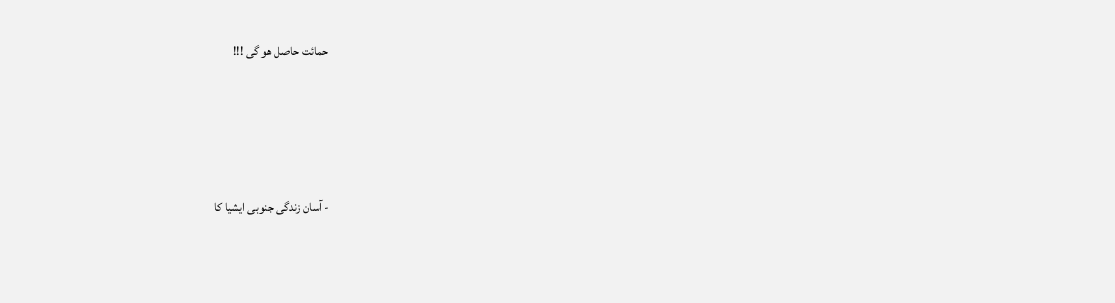حمائت حاصل ھو گی !!!







- آسان زندگی جنوبی ایشیا کا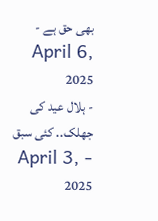بھی حق ہے - April 6, 2025
- ہلال عید کی جھلک.. کئی سبق - April 3, 2025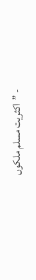- ’’اکثریت مسلم ملکوں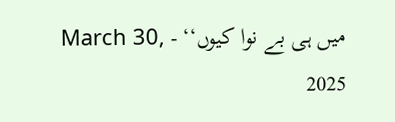میں ہی بے نوا کیوں‘‘ - March 30, 2025